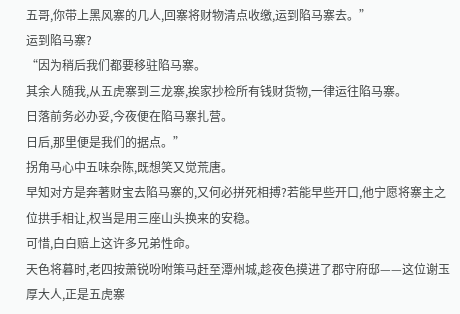五哥,你带上黑风寨的几人,回寨将财物清点收缴,运到陷马寨去。”
运到陷马寨?
“因为稍后我们都要移驻陷马寨。
其余人随我,从五虎寨到三龙寨,挨家抄检所有钱财货物,一律运往陷马寨。
日落前务必办妥,今夜便在陷马寨扎营。
日后,那里便是我们的据点。”
拐角马心中五味杂陈,既想笑又觉荒唐。
早知对方是奔著财宝去陷马寨的,又何必拼死相搏?若能早些开口,他宁愿将寨主之位拱手相让,权当是用三座山头换来的安稳。
可惜,白白赔上这许多兄弟性命。
天色将暮时,老四按萧锐吩咐策马赶至潭州城,趁夜色摸进了郡守府邸——这位谢玉厚大人,正是五虎寨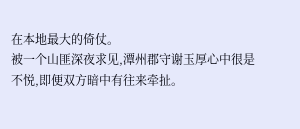在本地最大的倚仗。
被一个山匪深夜求见,潭州郡守谢玉厚心中很是不悦,即便双方暗中有往来牵扯。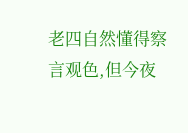老四自然懂得察言观色,但今夜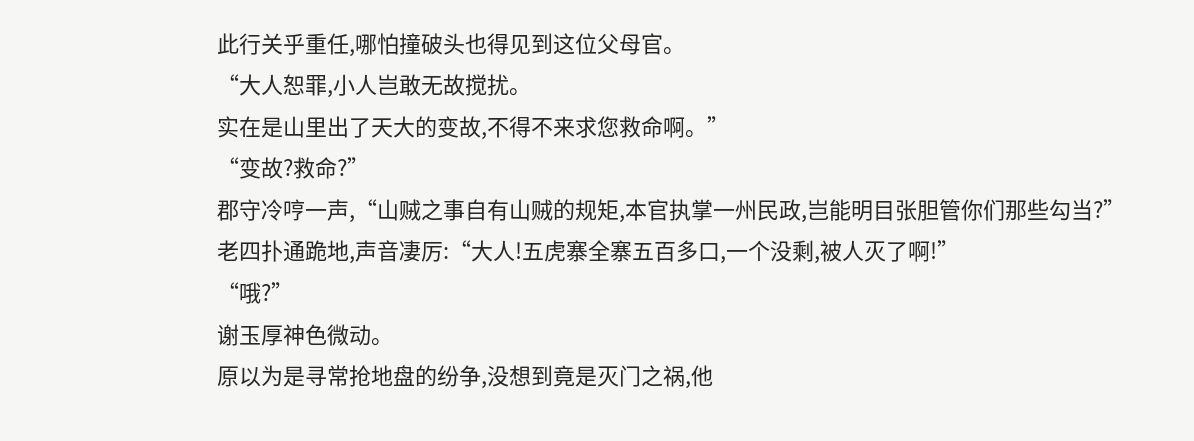此行关乎重任,哪怕撞破头也得见到这位父母官。
“大人恕罪,小人岂敢无故搅扰。
实在是山里出了天大的变故,不得不来求您救命啊。”
“变故?救命?”
郡守冷哼一声,“山贼之事自有山贼的规矩,本官执掌一州民政,岂能明目张胆管你们那些勾当?”
老四扑通跪地,声音凄厉:“大人!五虎寨全寨五百多口,一个没剩,被人灭了啊!”
“哦?”
谢玉厚神色微动。
原以为是寻常抢地盘的纷争,没想到竟是灭门之祸,他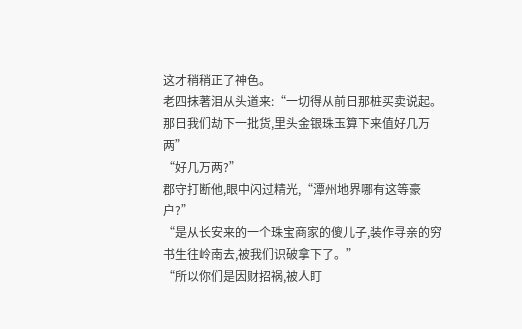这才稍稍正了神色。
老四抹著泪从头道来:“一切得从前日那桩买卖说起。
那日我们劫下一批货,里头金银珠玉算下来值好几万两”
“好几万两?”
郡守打断他,眼中闪过精光,“潭州地界哪有这等豪户?”
“是从长安来的一个珠宝商家的傻儿子,装作寻亲的穷书生往岭南去,被我们识破拿下了。”
“所以你们是因财招祸,被人盯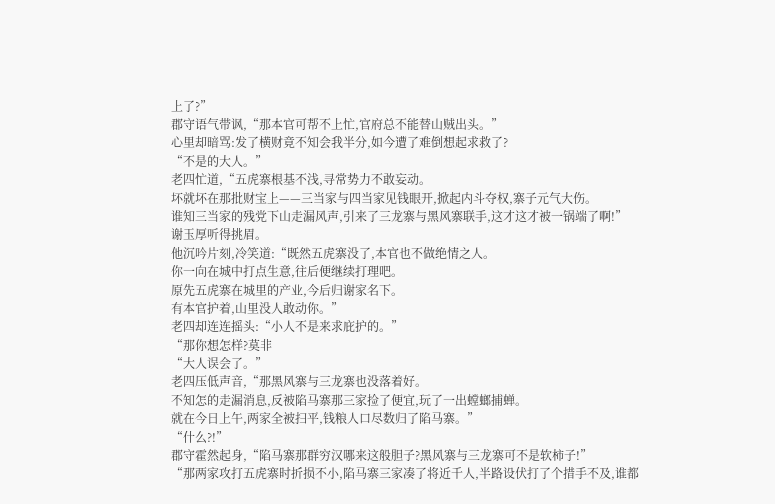上了?”
郡守语气带讽,“那本官可帮不上忙,官府总不能替山贼出头。”
心里却暗骂:发了横财竟不知会我半分,如今遭了难倒想起求救了?
“不是的大人。”
老四忙道,“五虎寨根基不浅,寻常势力不敢妄动。
坏就坏在那批财宝上——三当家与四当家见钱眼开,掀起内斗夺权,寨子元气大伤。
谁知三当家的残党下山走漏风声,引来了三龙寨与黑风寨联手,这才这才被一锅端了啊!”
谢玉厚听得挑眉。
他沉吟片刻,冷笑道:“既然五虎寨没了,本官也不做绝情之人。
你一向在城中打点生意,往后便继续打理吧。
原先五虎寨在城里的产业,今后归谢家名下。
有本官护着,山里没人敢动你。”
老四却连连摇头:“小人不是来求庇护的。”
“那你想怎样?莫非
“大人误会了。”
老四压低声音,“那黑风寨与三龙寨也没落着好。
不知怎的走漏消息,反被陷马寨那三家捡了便宜,玩了一出螳螂捕蝉。
就在今日上午,两家全被扫平,钱粮人口尽数归了陷马寨。”
“什么?!”
郡守霍然起身,“陷马寨那群穷汉哪来这般胆子?黑风寨与三龙寨可不是软柿子!”
“那两家攻打五虎寨时折损不小,陷马寨三家凑了将近千人,半路设伏打了个措手不及,谁都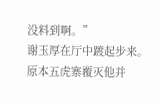没料到啊。”
谢玉厚在厅中踱起步来。
原本五虎寨覆灭他并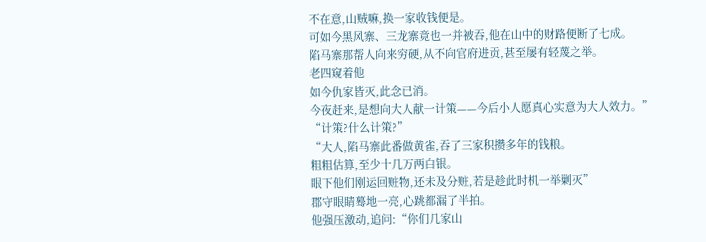不在意,山贼嘛,换一家收钱便是。
可如今黑风寨、三龙寨竟也一并被吞,他在山中的财路便断了七成。
陷马寨那帮人向来穷硬,从不向官府进贡,甚至屡有轻蔑之举。
老四窥着他
如今仇家皆灭,此念已消。
今夜赶来,是想向大人献一计策——今后小人愿真心实意为大人效力。”
“计策?什么计策?”
“大人,陷马寨此番做黄雀,吞了三家积攒多年的钱粮。
粗粗估算,至少十几万两白银。
眼下他们刚运回赃物,还未及分赃,若是趁此时机一举剿灭”
郡守眼睛蓦地一亮,心跳都漏了半拍。
他强压激动,追问:“你们几家山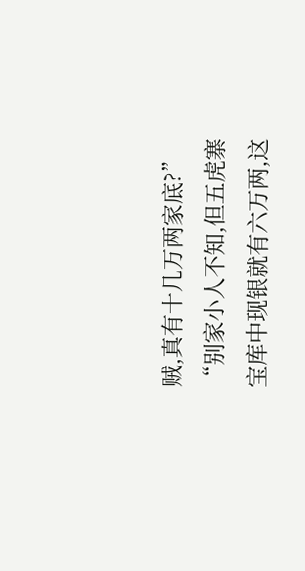贼,真有十几万两家底?”
“别家小人不知,但五虎寨宝库中现银就有六万两,这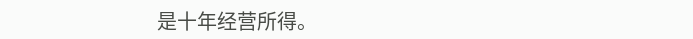是十年经营所得。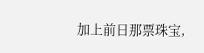加上前日那票珠宝,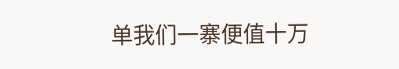单我们一寨便值十万